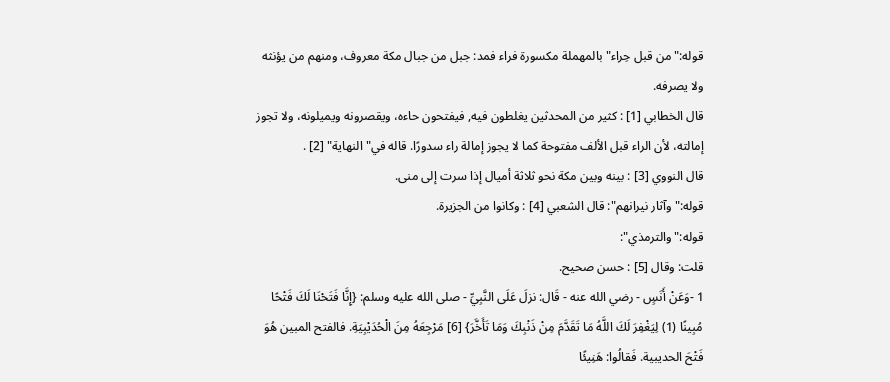قوله:"من قبل حِراء"بالمهملة مكسورة فراء فمد: جبل من جبال مكة معروف، ومنهم من يؤنثه ولا يصرفه.
قال الخطابي [1] : كثير من المحدثين يغلطون فيه, فيفتحون حاءه، ويقصرونه ويميلونه، ولا تجوز إمالته، لأن الراء قبل الألف مفتوحة كما لا يجوز إمالة راء سدورًا. قاله في"النهاية" [2] .
قال النووي [3] : بينه وبين مكة نحو ثلاثة أميال إذا سرت إلى منى.
قوله:"وآثار نيرانهم": قال الشعبي [4] : وكانوا من الجزيرة.
قوله:"والترمذي":
قلت: وقال [5] : حسن صحيح.
1 -وَعَنْ أَنَسٍ - رضي الله عنه - قَال: نزلَ عَلَى النَّبِيِّ - صلى الله عليه وسلم: {إِنَّا فَتَحْنَا لَكَ فَتْحًا مُبِينًا (1) لِيَغْفِرَ لَكَ اللَّهُ مَا تَقَدَّمَ مِنْ ذَنْبِكَ وَمَا تَأَخَّرَ} [6] مَرْجِعَهُ مِنَ الْحُدَيْبِيَةِ. فالفتح المبين هُوَ فَتْحَ الحديبية. فَقالُوا: هَنِيئًا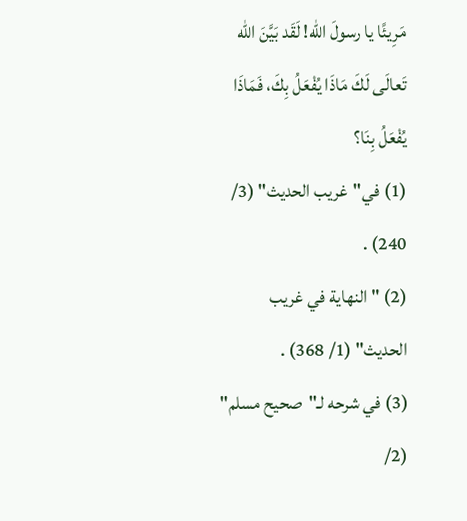مَرِيئًا يا رسولَ الله! لَقَد بَيَّنَ الله تَعالَى لَكَ مَاذَا يُفْعَلُ بِكَ، فَمَاذَا يُفْعَلُ بِنَا؟
(1) في"غريب الحديث" (3/ 240) .
(2) "النهاية في غريب الحديث" (1/ 368) .
(3) في شرحه لـ"صحيح مسلم" (2/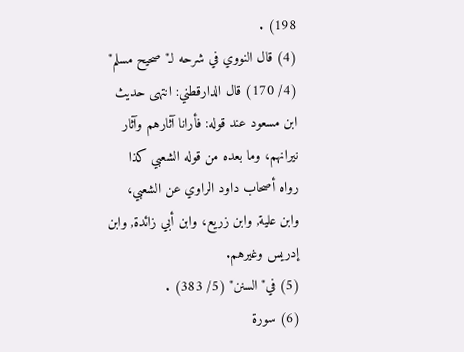198) .
(4) قال النووي في شرحه لـ"صحيح مسلم" (4/ 170) قال الدارقطني: انتهى حديث ابن مسعود عند قوله: فأرانا آثارهم وآثار نيرانهم، وما بعده من قوله الشعبي كذا رواه أصحاب داود الراوي عن الشعبي، وابن علية, وابن زريع، وابن أبي زائدة, وابن إدريس وغيرهم.
(5) في"السنن" (5/ 383) .
(6) سورة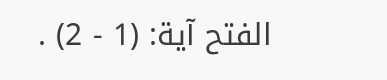الفتح آية: (1 - 2) .